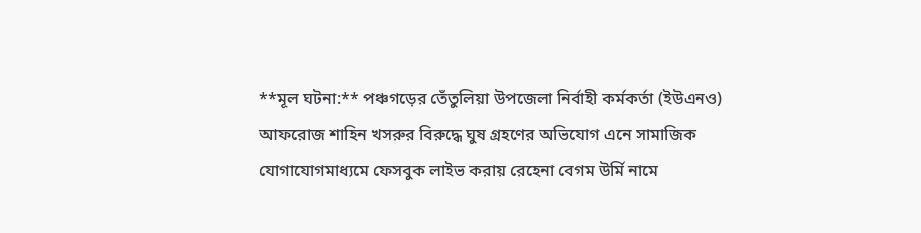**মূল ঘটনা:** পঞ্চগড়ের তেঁতুলিয়া উপজেলা নির্বাহী কর্মকর্তা (ইউএনও) আফরোজ শাহিন খসরুর বিরুদ্ধে ঘুষ গ্রহণের অভিযোগ এনে সামাজিক যোগাযোগমাধ্যমে ফেসবুক লাইভ করায় রেহেনা বেগম উর্মি নামে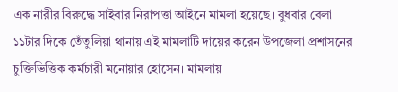এক নারীর বিরুদ্ধে সাইবার নিরাপত্তা আইনে মামলা হয়েছে। বুধবার বেলা ১১টার দিকে তেঁতুলিয়া থানায় এই মামলাটি দায়ের করেন উপজেলা প্রশাসনের চুক্তিভিত্তিক কর্মচারী মনোয়ার হোসেন। মামলায়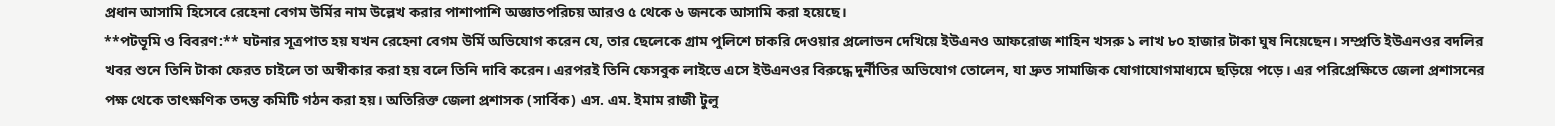প্রধান আসামি হিসেবে রেহেনা বেগম উর্মির নাম উল্লেখ করার পাশাপাশি অজ্ঞাতপরিচয় আরও ৫ থেকে ৬ জনকে আসামি করা হয়েছে।
**পটভূমি ও বিবরণ:** ঘটনার সূত্রপাত হয় যখন রেহেনা বেগম উর্মি অভিযোগ করেন যে, তার ছেলেকে গ্রাম পুলিশে চাকরি দেওয়ার প্রলোভন দেখিয়ে ইউএনও আফরোজ শাহিন খসরু ১ লাখ ৮০ হাজার টাকা ঘুষ নিয়েছেন। সম্প্রতি ইউএনওর বদলির খবর শুনে তিনি টাকা ফেরত চাইলে তা অস্বীকার করা হয় বলে তিনি দাবি করেন। এরপরই তিনি ফেসবুক লাইভে এসে ইউএনওর বিরুদ্ধে দুর্নীতির অভিযোগ তোলেন, যা দ্রুত সামাজিক যোগাযোগমাধ্যমে ছড়িয়ে পড়ে। এর পরিপ্রেক্ষিতে জেলা প্রশাসনের পক্ষ থেকে তাৎক্ষণিক তদন্ত কমিটি গঠন করা হয়। অতিরিক্ত জেলা প্রশাসক (সার্বিক) এস. এম. ইমাম রাজী টুলু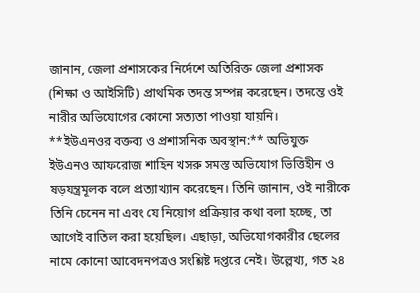জানান, জেলা প্রশাসকের নির্দেশে অতিরিক্ত জেলা প্রশাসক (শিক্ষা ও আইসিটি) প্রাথমিক তদন্ত সম্পন্ন করেছেন। তদন্তে ওই নারীর অভিযোগের কোনো সত্যতা পাওয়া যায়নি।
**ইউএনওর বক্তব্য ও প্রশাসনিক অবস্থান:** অভিযুক্ত ইউএনও আফরোজ শাহিন খসরু সমস্ত অভিযোগ ভিত্তিহীন ও ষড়যন্ত্রমূলক বলে প্রত্যাখ্যান করেছেন। তিনি জানান, ওই নারীকে তিনি চেনেন না এবং যে নিয়োগ প্রক্রিয়ার কথা বলা হচ্ছে, তা আগেই বাতিল করা হয়েছিল। এছাড়া, অভিযোগকারীর ছেলের নামে কোনো আবেদনপত্রও সংশ্লিষ্ট দপ্তরে নেই। উল্লেখ্য, গত ২৪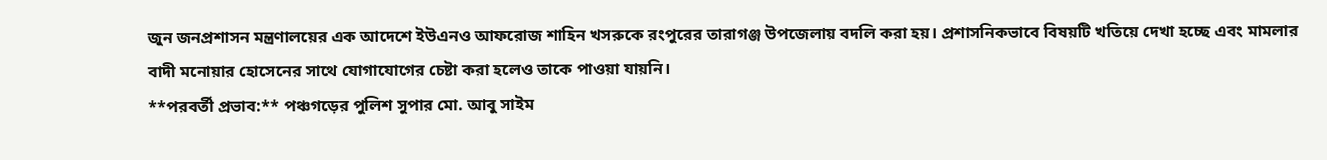জুন জনপ্রশাসন মন্ত্রণালয়ের এক আদেশে ইউএনও আফরোজ শাহিন খসরুকে রংপুরের তারাগঞ্জ উপজেলায় বদলি করা হয়। প্রশাসনিকভাবে বিষয়টি খতিয়ে দেখা হচ্ছে এবং মামলার বাদী মনোয়ার হোসেনের সাথে যোগাযোগের চেষ্টা করা হলেও তাকে পাওয়া যায়নি।
**পরবর্তী প্রভাব:** পঞ্চগড়ের পুলিশ সুপার মো. আবু সাইম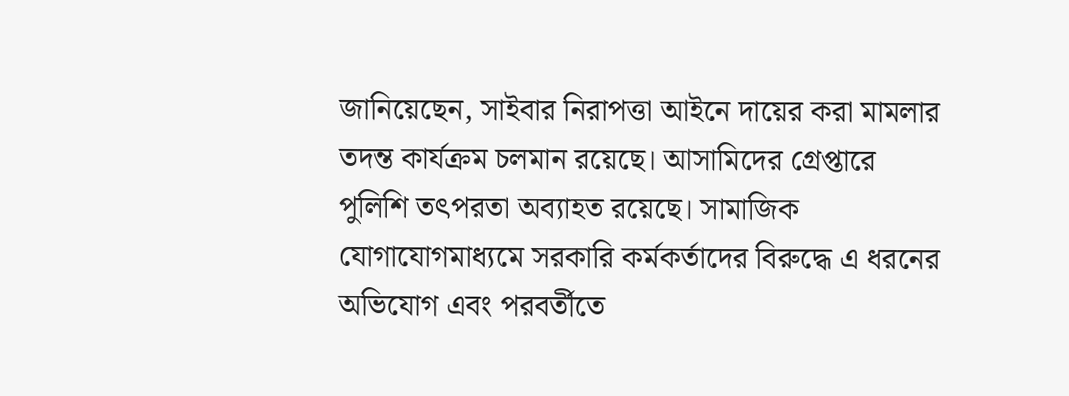জানিয়েছেন, সাইবার নিরাপত্তা আইনে দায়ের করা মামলার তদন্ত কার্যক্রম চলমান রয়েছে। আসামিদের গ্রেপ্তারে পুলিশি তৎপরতা অব্যাহত রয়েছে। সামাজিক যোগাযোগমাধ্যমে সরকারি কর্মকর্তাদের বিরুদ্ধে এ ধরনের অভিযোগ এবং পরবর্তীতে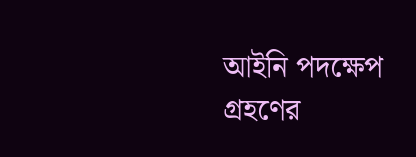আইনি পদক্ষেপ গ্রহণের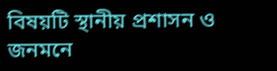বিষয়টি স্থানীয় প্রশাসন ও জনমনে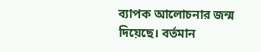ব্যাপক আলোচনার জন্ম দিয়েছে। বর্তমান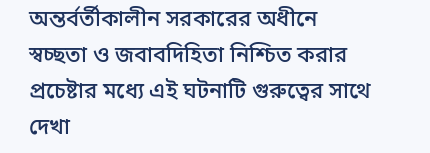অন্তর্বর্তীকালীন সরকারের অধীনে স্বচ্ছতা ও জবাবদিহিতা নিশ্চিত করার প্রচেষ্টার মধ্যে এই ঘটনাটি গুরুত্বের সাথে দেখা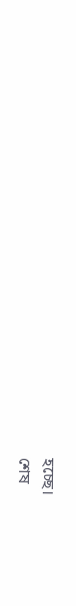হচ্ছে।
শেষ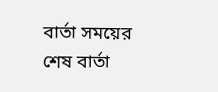বার্তা সময়ের শেষ বার্তা